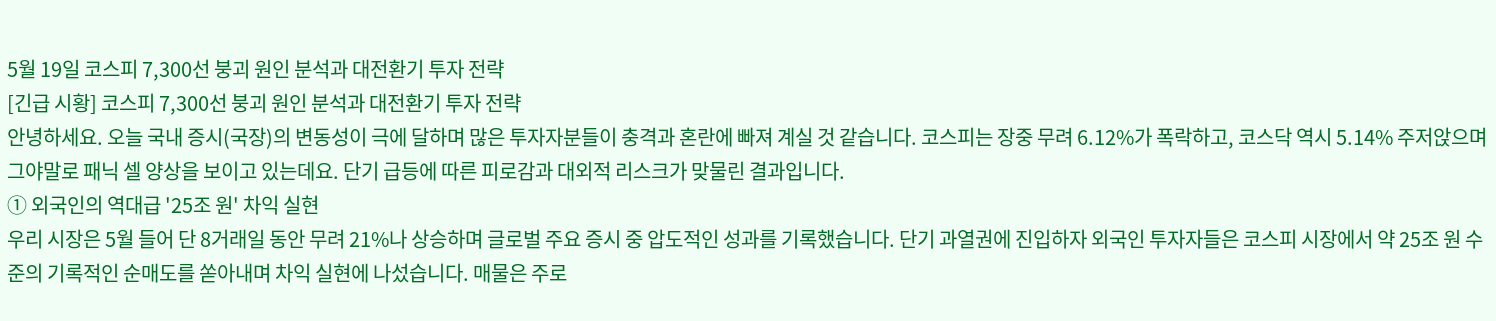5월 19일 코스피 7,300선 붕괴 원인 분석과 대전환기 투자 전략
[긴급 시황] 코스피 7,300선 붕괴 원인 분석과 대전환기 투자 전략
안녕하세요. 오늘 국내 증시(국장)의 변동성이 극에 달하며 많은 투자자분들이 충격과 혼란에 빠져 계실 것 같습니다. 코스피는 장중 무려 6.12%가 폭락하고, 코스닥 역시 5.14% 주저앉으며 그야말로 패닉 셀 양상을 보이고 있는데요. 단기 급등에 따른 피로감과 대외적 리스크가 맞물린 결과입니다.
① 외국인의 역대급 '25조 원' 차익 실현
우리 시장은 5월 들어 단 8거래일 동안 무려 21%나 상승하며 글로벌 주요 증시 중 압도적인 성과를 기록했습니다. 단기 과열권에 진입하자 외국인 투자자들은 코스피 시장에서 약 25조 원 수준의 기록적인 순매도를 쏟아내며 차익 실현에 나섰습니다. 매물은 주로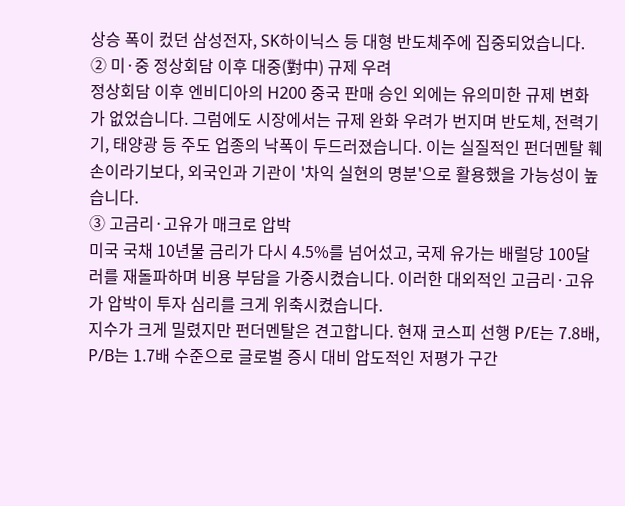상승 폭이 컸던 삼성전자, SK하이닉스 등 대형 반도체주에 집중되었습니다.
② 미·중 정상회담 이후 대중(對中) 규제 우려
정상회담 이후 엔비디아의 H200 중국 판매 승인 외에는 유의미한 규제 변화가 없었습니다. 그럼에도 시장에서는 규제 완화 우려가 번지며 반도체, 전력기기, 태양광 등 주도 업종의 낙폭이 두드러졌습니다. 이는 실질적인 펀더멘탈 훼손이라기보다, 외국인과 기관이 '차익 실현의 명분'으로 활용했을 가능성이 높습니다.
③ 고금리·고유가 매크로 압박
미국 국채 10년물 금리가 다시 4.5%를 넘어섰고, 국제 유가는 배럴당 100달러를 재돌파하며 비용 부담을 가중시켰습니다. 이러한 대외적인 고금리·고유가 압박이 투자 심리를 크게 위축시켰습니다.
지수가 크게 밀렸지만 펀더멘탈은 견고합니다. 현재 코스피 선행 P/E는 7.8배, P/B는 1.7배 수준으로 글로벌 증시 대비 압도적인 저평가 구간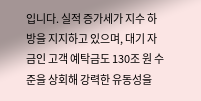입니다. 실적 증가세가 지수 하방을 지지하고 있으며, 대기 자금인 고객 예탁금도 130조 원 수준을 상회해 강력한 유동성을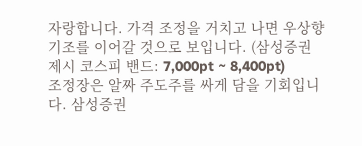자랑합니다. 가격 조정을 거치고 나면 우상향 기조를 이어갈 것으로 보입니다. (삼성증권 제시 코스피 밴드: 7,000pt ~ 8,400pt)
조정장은 알짜 주도주를 싸게 담을 기회입니다. 삼성증권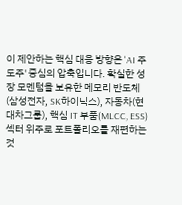이 제안하는 핵심 대응 방향은 'AI 주도주' 중심의 압축입니다. 확실한 성장 모멘텀을 보유한 메모리 반도체(삼성전자, SK하이닉스), 자동차(현대차그룹), 핵심 IT 부품(MLCC, ESS) 섹터 위주로 포트폴리오를 재편하는 것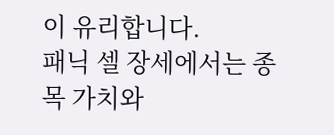이 유리합니다.
패닉 셀 장세에서는 종목 가치와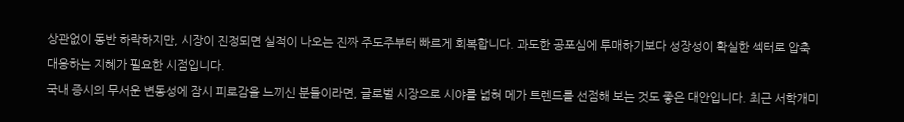상관없이 동반 하락하지만, 시장이 진정되면 실적이 나오는 진짜 주도주부터 빠르게 회복합니다. 과도한 공포심에 투매하기보다 성장성이 확실한 섹터로 압축 대응하는 지혜가 필요한 시점입니다.
국내 증시의 무서운 변동성에 잠시 피로감을 느끼신 분들이라면, 글로벌 시장으로 시야를 넓혀 메가 트렌드를 선점해 보는 것도 좋은 대안입니다. 최근 서학개미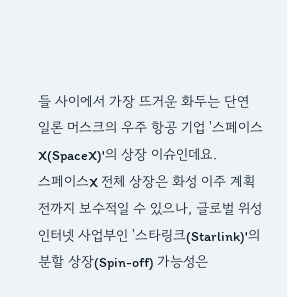들 사이에서 가장 뜨거운 화두는 단연 일론 머스크의 우주 항공 기업 '스페이스X(SpaceX)'의 상장 이슈인데요.
스페이스X 전체 상장은 화성 이주 계획 전까지 보수적일 수 있으나, 글로벌 위성 인터넷 사업부인 '스타링크(Starlink)'의 분할 상장(Spin-off) 가능성은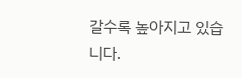갈수록 높아지고 있습니다.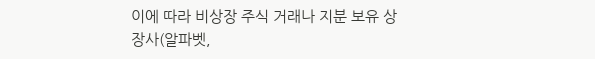이에 따라 비상장 주식 거래나 지분 보유 상장사(알파벳,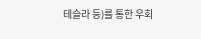테슬라 등)를 통한 우회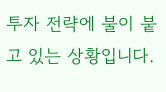투자 전략에 불이 붙고 있는 상황입니다.